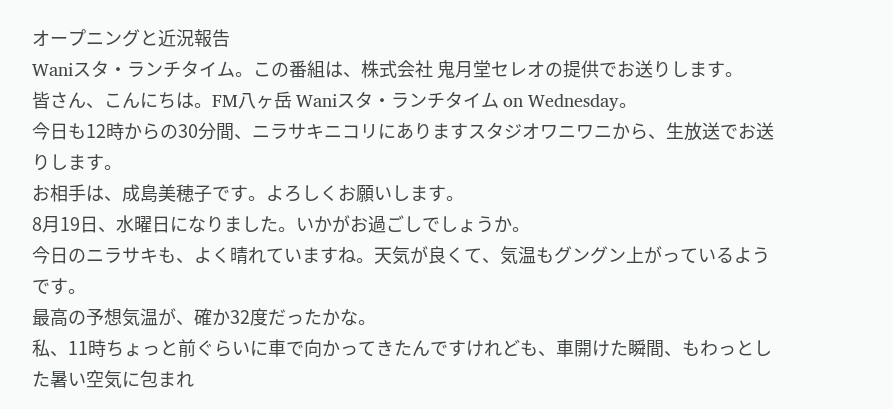オープニングと近況報告
Waniスタ・ランチタイム。この番組は、株式会社 鬼月堂セレオの提供でお送りします。
皆さん、こんにちは。FM八ヶ岳 Waniスタ・ランチタイム on Wednesday。
今日も12時からの30分間、ニラサキニコリにありますスタジオワニワニから、生放送でお送りします。
お相手は、成島美穂子です。よろしくお願いします。
8月19日、水曜日になりました。いかがお過ごしでしょうか。
今日のニラサキも、よく晴れていますね。天気が良くて、気温もグングン上がっているようです。
最高の予想気温が、確か32度だったかな。
私、11時ちょっと前ぐらいに車で向かってきたんですけれども、車開けた瞬間、もわっとした暑い空気に包まれ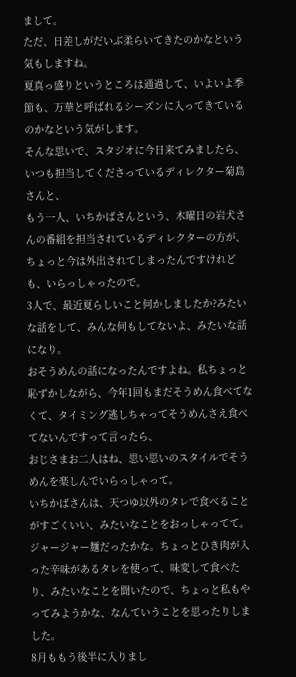まして。
ただ、日差しがだいぶ柔らいてきたのかなという気もしますね。
夏真っ盛りというところは通過して、いよいよ季節も、万華と呼ばれるシーズンに入ってきているのかなという気がします。
そんな思いで、スタジオに今日来てみましたら、いつも担当してくださっているディレクター菊島さんと、
もう一人、いちかばさんという、木曜日の岩犬さんの番組を担当されているディレクターの方が、ちょっと今は外出されてしまったんですけれども、いらっしゃったので。
3人で、最近夏らしいこと何かしましたか?みたいな話をして、みんな何もしてないよ、みたいな話になり。
おそうめんの話になったんですよね。私ちょっと恥ずかしながら、今年1回もまだそうめん食べてなくて、タイミング逃しちゃってそうめんさえ食べてないんですって言ったら、
おじさまお二人はね、思い思いのスタイルでそうめんを楽しんでいらっしゃって。
いちかばさんは、天つゆ以外のタレで食べることがすごくいい、みたいなことをおっしゃってて。
ジャージャー麺だったかな。ちょっとひき肉が入った辛味があるタレを使って、味変して食べたり、みたいなことを聞いたので、ちょっと私もやってみようかな、なんていうことを思ったりしました。
8月ももう後半に入りまし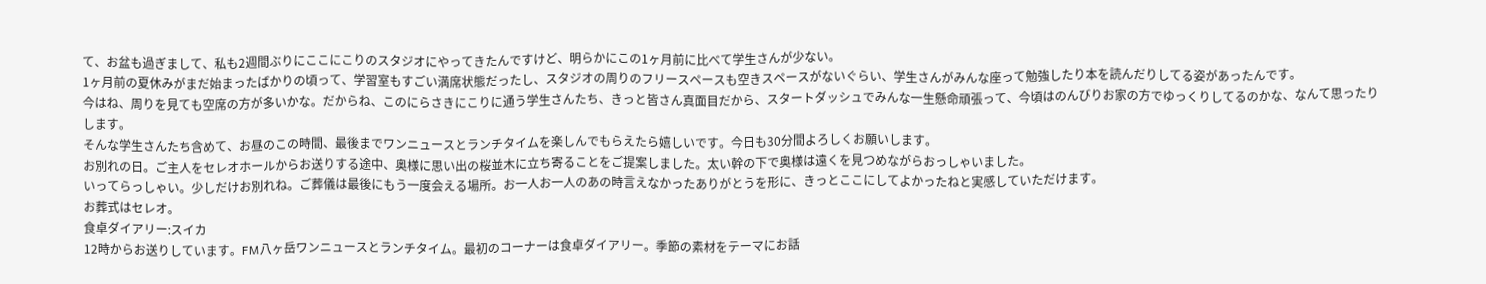て、お盆も過ぎまして、私も2週間ぶりにここにこりのスタジオにやってきたんですけど、明らかにこの1ヶ月前に比べて学生さんが少ない。
1ヶ月前の夏休みがまだ始まったばかりの頃って、学習室もすごい満席状態だったし、スタジオの周りのフリースペースも空きスペースがないぐらい、学生さんがみんな座って勉強したり本を読んだりしてる姿があったんです。
今はね、周りを見ても空席の方が多いかな。だからね、このにらさきにこりに通う学生さんたち、きっと皆さん真面目だから、スタートダッシュでみんな一生懸命頑張って、今頃はのんびりお家の方でゆっくりしてるのかな、なんて思ったりします。
そんな学生さんたち含めて、お昼のこの時間、最後までワンニュースとランチタイムを楽しんでもらえたら嬉しいです。今日も30分間よろしくお願いします。
お別れの日。ご主人をセレオホールからお送りする途中、奥様に思い出の桜並木に立ち寄ることをご提案しました。太い幹の下で奥様は遠くを見つめながらおっしゃいました。
いってらっしゃい。少しだけお別れね。ご葬儀は最後にもう一度会える場所。お一人お一人のあの時言えなかったありがとうを形に、きっとここにしてよかったねと実感していただけます。
お葬式はセレオ。
食卓ダイアリー:スイカ
12時からお送りしています。FM八ヶ岳ワンニュースとランチタイム。最初のコーナーは食卓ダイアリー。季節の素材をテーマにお話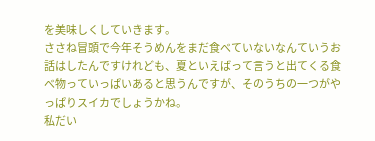を美味しくしていきます。
ささね冒頭で今年そうめんをまだ食べていないなんていうお話はしたんですけれども、夏といえばって言うと出てくる食べ物っていっぱいあると思うんですが、そのうちの一つがやっぱりスイカでしょうかね。
私だい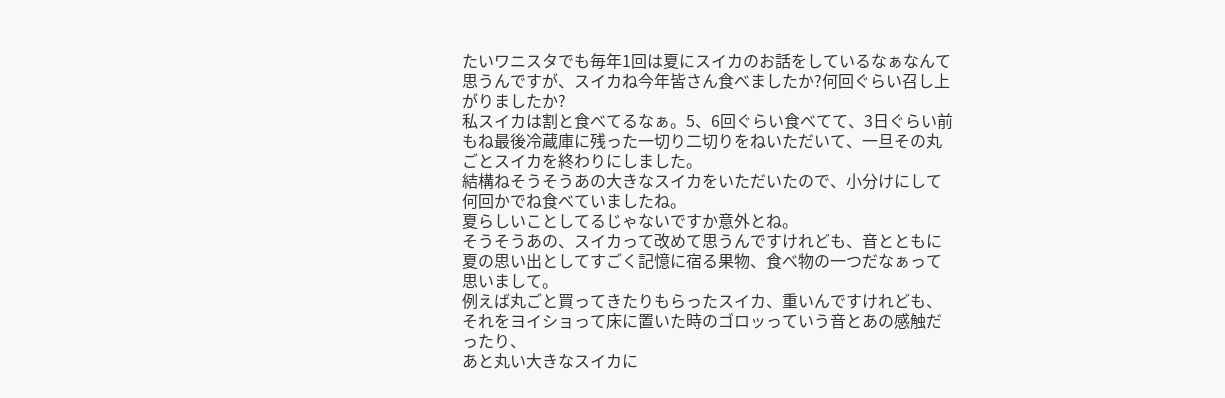たいワニスタでも毎年1回は夏にスイカのお話をしているなぁなんて思うんですが、スイカね今年皆さん食べましたか?何回ぐらい召し上がりましたか?
私スイカは割と食べてるなぁ。5、6回ぐらい食べてて、3日ぐらい前もね最後冷蔵庫に残った一切り二切りをねいただいて、一旦その丸ごとスイカを終わりにしました。
結構ねそうそうあの大きなスイカをいただいたので、小分けにして何回かでね食べていましたね。
夏らしいことしてるじゃないですか意外とね。
そうそうあの、スイカって改めて思うんですけれども、音とともに夏の思い出としてすごく記憶に宿る果物、食べ物の一つだなぁって思いまして。
例えば丸ごと買ってきたりもらったスイカ、重いんですけれども、それをヨイショって床に置いた時のゴロッっていう音とあの感触だったり、
あと丸い大きなスイカに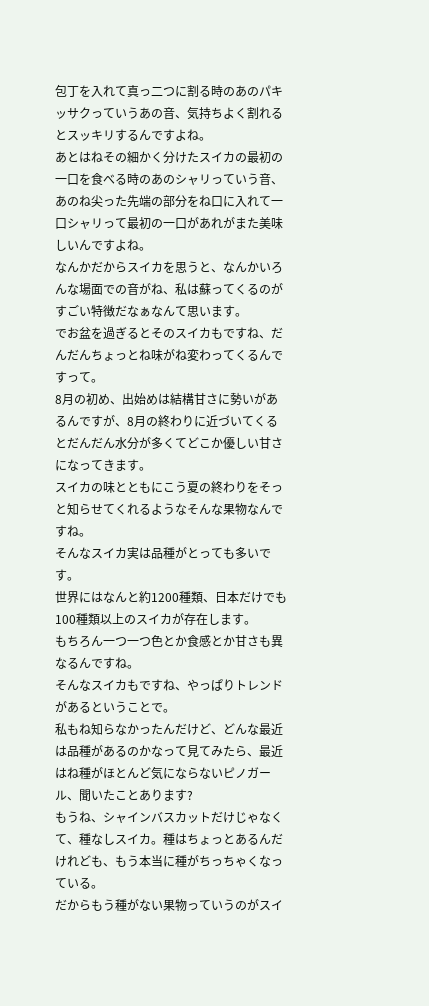包丁を入れて真っ二つに割る時のあのパキッサクっていうあの音、気持ちよく割れるとスッキリするんですよね。
あとはねその細かく分けたスイカの最初の一口を食べる時のあのシャリっていう音、あのね尖った先端の部分をね口に入れて一口シャリって最初の一口があれがまた美味しいんですよね。
なんかだからスイカを思うと、なんかいろんな場面での音がね、私は蘇ってくるのがすごい特徴だなぁなんて思います。
でお盆を過ぎるとそのスイカもですね、だんだんちょっとね味がね変わってくるんですって。
8月の初め、出始めは結構甘さに勢いがあるんですが、8月の終わりに近づいてくるとだんだん水分が多くてどこか優しい甘さになってきます。
スイカの味とともにこう夏の終わりをそっと知らせてくれるようなそんな果物なんですね。
そんなスイカ実は品種がとっても多いです。
世界にはなんと約1200種類、日本だけでも100種類以上のスイカが存在します。
もちろん一つ一つ色とか食感とか甘さも異なるんですね。
そんなスイカもですね、やっぱりトレンドがあるということで。
私もね知らなかったんだけど、どんな最近は品種があるのかなって見てみたら、最近はね種がほとんど気にならないピノガール、聞いたことあります?
もうね、シャインバスカットだけじゃなくて、種なしスイカ。種はちょっとあるんだけれども、もう本当に種がちっちゃくなっている。
だからもう種がない果物っていうのがスイ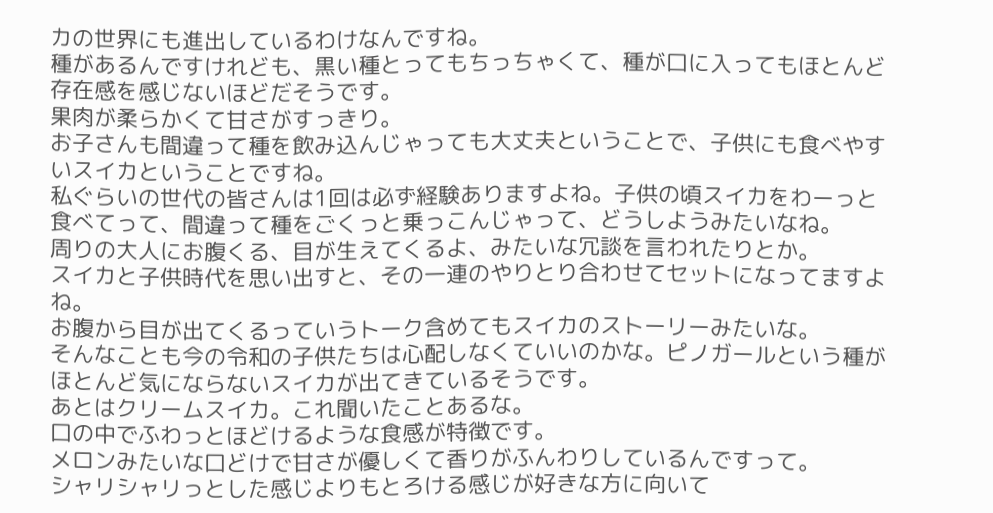カの世界にも進出しているわけなんですね。
種があるんですけれども、黒い種とってもちっちゃくて、種が口に入ってもほとんど存在感を感じないほどだそうです。
果肉が柔らかくて甘さがすっきり。
お子さんも間違って種を飲み込んじゃっても大丈夫ということで、子供にも食べやすいスイカということですね。
私ぐらいの世代の皆さんは1回は必ず経験ありますよね。子供の頃スイカをわーっと食べてって、間違って種をごくっと乗っこんじゃって、どうしようみたいなね。
周りの大人にお腹くる、目が生えてくるよ、みたいな冗談を言われたりとか。
スイカと子供時代を思い出すと、その一連のやりとり合わせてセットになってますよね。
お腹から目が出てくるっていうトーク含めてもスイカのストーリーみたいな。
そんなことも今の令和の子供たちは心配しなくていいのかな。ピノガールという種がほとんど気にならないスイカが出てきているそうです。
あとはクリームスイカ。これ聞いたことあるな。
口の中でふわっとほどけるような食感が特徴です。
メロンみたいな口どけで甘さが優しくて香りがふんわりしているんですって。
シャリシャリっとした感じよりもとろける感じが好きな方に向いて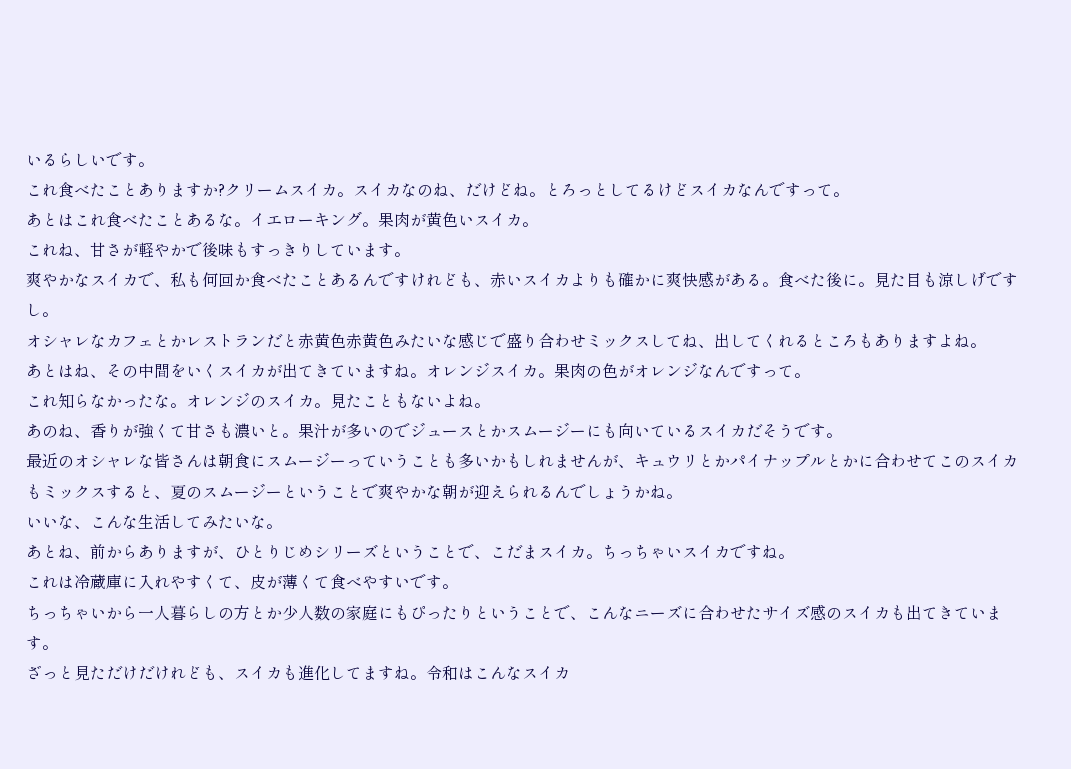いるらしいです。
これ食べたことありますか?クリームスイカ。スイカなのね、だけどね。とろっとしてるけどスイカなんですって。
あとはこれ食べたことあるな。イエローキング。果肉が黄色いスイカ。
これね、甘さが軽やかで後味もすっきりしています。
爽やかなスイカで、私も何回か食べたことあるんですけれども、赤いスイカよりも確かに爽快感がある。食べた後に。見た目も涼しげですし。
オシャレなカフェとかレストランだと赤黄色赤黄色みたいな感じで盛り合わせミックスしてね、出してくれるところもありますよね。
あとはね、その中間をいくスイカが出てきていますね。オレンジスイカ。果肉の色がオレンジなんですって。
これ知らなかったな。オレンジのスイカ。見たこともないよね。
あのね、香りが強くて甘さも濃いと。果汁が多いのでジュースとかスムージーにも向いているスイカだそうです。
最近のオシャレな皆さんは朝食にスムージーっていうことも多いかもしれませんが、キュウリとかパイナップルとかに合わせてこのスイカもミックスすると、夏のスムージーということで爽やかな朝が迎えられるんでしょうかね。
いいな、こんな生活してみたいな。
あとね、前からありますが、ひとりじめシリーズということで、こだまスイカ。ちっちゃいスイカですね。
これは冷蔵庫に入れやすくて、皮が薄くて食べやすいです。
ちっちゃいから一人暮らしの方とか少人数の家庭にもぴったりということで、こんなニーズに合わせたサイズ感のスイカも出てきています。
ざっと見ただけだけれども、スイカも進化してますね。令和はこんなスイカ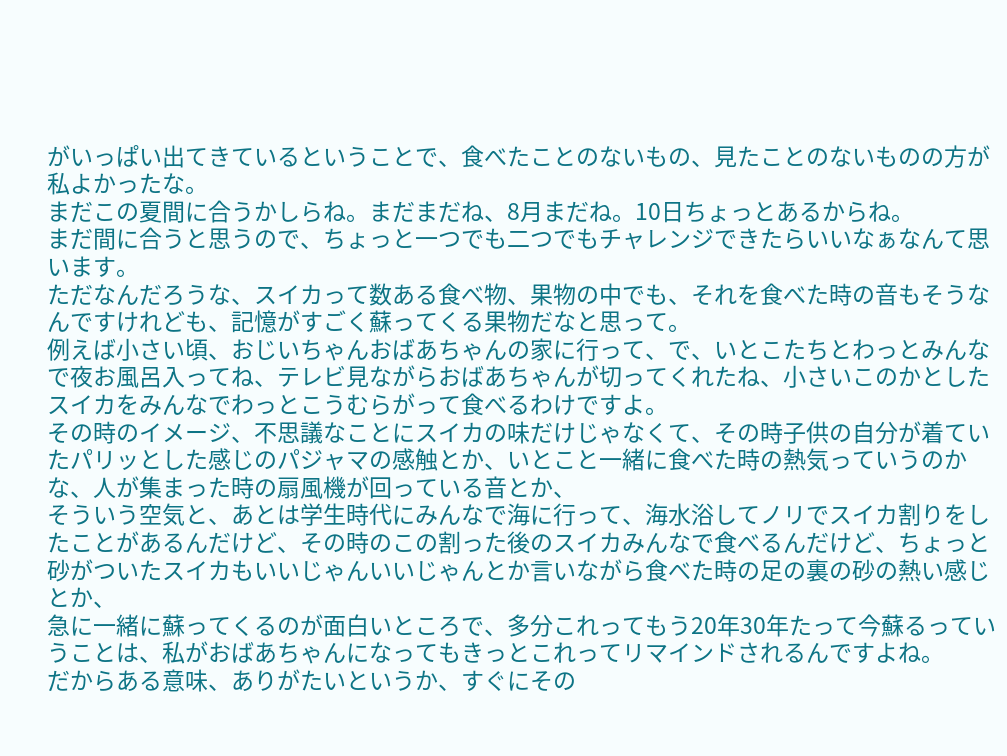がいっぱい出てきているということで、食べたことのないもの、見たことのないものの方が私よかったな。
まだこの夏間に合うかしらね。まだまだね、8月まだね。10日ちょっとあるからね。
まだ間に合うと思うので、ちょっと一つでも二つでもチャレンジできたらいいなぁなんて思います。
ただなんだろうな、スイカって数ある食べ物、果物の中でも、それを食べた時の音もそうなんですけれども、記憶がすごく蘇ってくる果物だなと思って。
例えば小さい頃、おじいちゃんおばあちゃんの家に行って、で、いとこたちとわっとみんなで夜お風呂入ってね、テレビ見ながらおばあちゃんが切ってくれたね、小さいこのかとしたスイカをみんなでわっとこうむらがって食べるわけですよ。
その時のイメージ、不思議なことにスイカの味だけじゃなくて、その時子供の自分が着ていたパリッとした感じのパジャマの感触とか、いとこと一緒に食べた時の熱気っていうのかな、人が集まった時の扇風機が回っている音とか、
そういう空気と、あとは学生時代にみんなで海に行って、海水浴してノリでスイカ割りをしたことがあるんだけど、その時のこの割った後のスイカみんなで食べるんだけど、ちょっと砂がついたスイカもいいじゃんいいじゃんとか言いながら食べた時の足の裏の砂の熱い感じとか、
急に一緒に蘇ってくるのが面白いところで、多分これってもう20年30年たって今蘇るっていうことは、私がおばあちゃんになってもきっとこれってリマインドされるんですよね。
だからある意味、ありがたいというか、すぐにその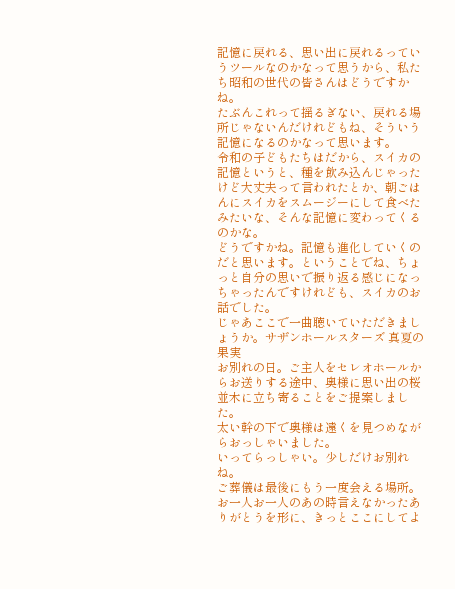記憶に戻れる、思い出に戻れるっていうツールなのかなって思うから、私たち昭和の世代の皆さんはどうですかね。
たぶんこれって揺るぎない、戻れる場所じゃないんだけれどもね、そういう記憶になるのかなって思います。
令和の子どもたちはだから、スイカの記憶というと、種を飲み込んじゃったけど大丈夫って言われたとか、朝ごはんにスイカをスムージーにして食べたみたいな、そんな記憶に変わってくるのかな。
どうですかね。記憶も進化していくのだと思います。ということでね、ちょっと自分の思いで振り返る感じになっちゃったんですけれども、スイカのお話でした。
じゃあここで一曲聴いていただきましょうか。サザンホールスターズ 真夏の果実
お別れの日。ご主人をセレオホールからお送りする途中、奥様に思い出の桜並木に立ち寄ることをご提案しました。
太い幹の下で奥様は遠くを見つめながらおっしゃいました。
いってらっしゃい。少しだけお別れね。
ご葬儀は最後にもう一度会える場所。お一人お一人のあの時言えなかったありがとうを形に、きっとここにしてよ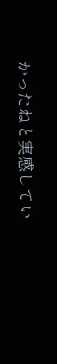かったねと実感してい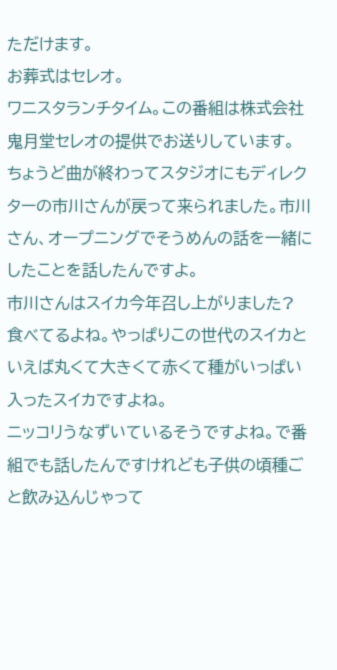ただけます。
お葬式はセレオ。
ワニスタランチタイム。この番組は株式会社鬼月堂セレオの提供でお送りしています。
ちょうど曲が終わってスタジオにもディレクターの市川さんが戻って来られました。市川さん、オープニングでそうめんの話を一緒にしたことを話したんですよ。
市川さんはスイカ今年召し上がりました?
食べてるよね。やっぱりこの世代のスイカといえば丸くて大きくて赤くて種がいっぱい入ったスイカですよね。
ニッコリうなずいているそうですよね。で番組でも話したんですけれども子供の頃種ごと飲み込んじゃって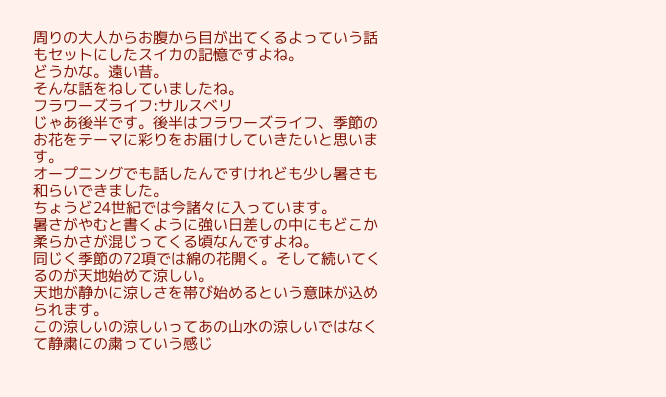周りの大人からお腹から目が出てくるよっていう話もセットにしたスイカの記憶ですよね。
どうかな。遠い昔。
そんな話をねしていましたね。
フラワーズライフ:サルスベリ
じゃあ後半です。後半はフラワーズライフ、季節のお花をテーマに彩りをお届けしていきたいと思います。
オープニングでも話したんですけれども少し暑さも和らいできました。
ちょうど24世紀では今諸々に入っています。
暑さがやむと書くように強い日差しの中にもどこか柔らかさが混じってくる頃なんですよね。
同じく季節の72項では綿の花開く。そして続いてくるのが天地始めて涼しい。
天地が静かに涼しさを帯び始めるという意味が込められます。
この涼しいの涼しいってあの山水の涼しいではなくて静粛にの粛っていう感じ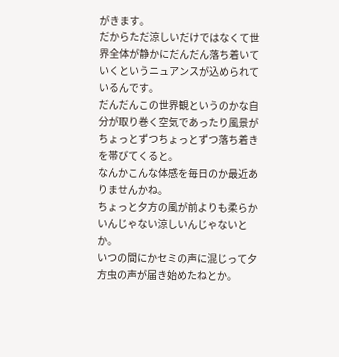がきます。
だからただ涼しいだけではなくて世界全体が静かにだんだん落ち着いていくというニュアンスが込められているんです。
だんだんこの世界観というのかな自分が取り巻く空気であったり風景がちょっとずつちょっとずつ落ち着きを帯びてくると。
なんかこんな体感を毎日のか最近ありませんかね。
ちょっと夕方の風が前よりも柔らかいんじゃない涼しいんじゃないとか。
いつの間にかセミの声に混じって夕方虫の声が届き始めたねとか。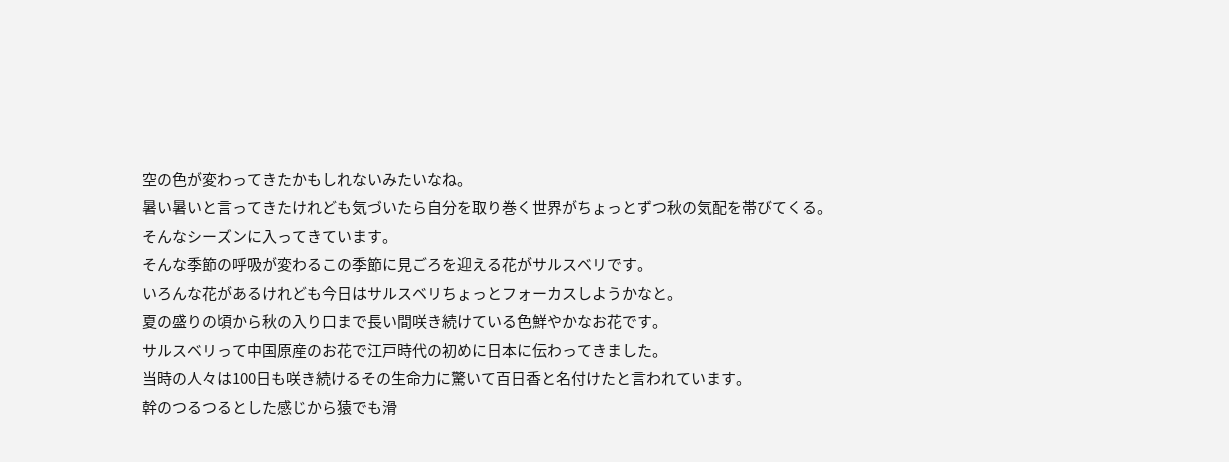空の色が変わってきたかもしれないみたいなね。
暑い暑いと言ってきたけれども気づいたら自分を取り巻く世界がちょっとずつ秋の気配を帯びてくる。
そんなシーズンに入ってきています。
そんな季節の呼吸が変わるこの季節に見ごろを迎える花がサルスベリです。
いろんな花があるけれども今日はサルスベリちょっとフォーカスしようかなと。
夏の盛りの頃から秋の入り口まで長い間咲き続けている色鮮やかなお花です。
サルスベリって中国原産のお花で江戸時代の初めに日本に伝わってきました。
当時の人々は100日も咲き続けるその生命力に驚いて百日香と名付けたと言われています。
幹のつるつるとした感じから猿でも滑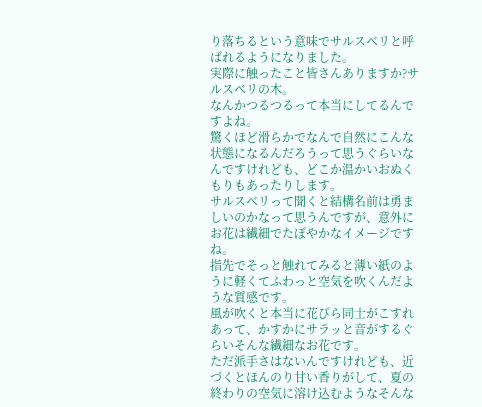り落ちるという意味でサルスベリと呼ばれるようになりました。
実際に触ったこと皆さんありますか?サルスベリの木。
なんかつるつるって本当にしてるんですよね。
驚くほど滑らかでなんで自然にこんな状態になるんだろうって思うぐらいなんですけれども、どこか温かいおぬくもりもあったりします。
サルスベリって聞くと結構名前は勇ましいのかなって思うんですが、意外にお花は繊細でたぼやかなイメージですね。
指先でそっと触れてみると薄い紙のように軽くてふわっと空気を吹くんだような質感です。
風が吹くと本当に花びら同士がこすれあって、かすかにサラッと音がするぐらいそんな繊細なお花です。
ただ派手さはないんですけれども、近づくとほんのり甘い香りがして、夏の終わりの空気に溶け込むようなそんな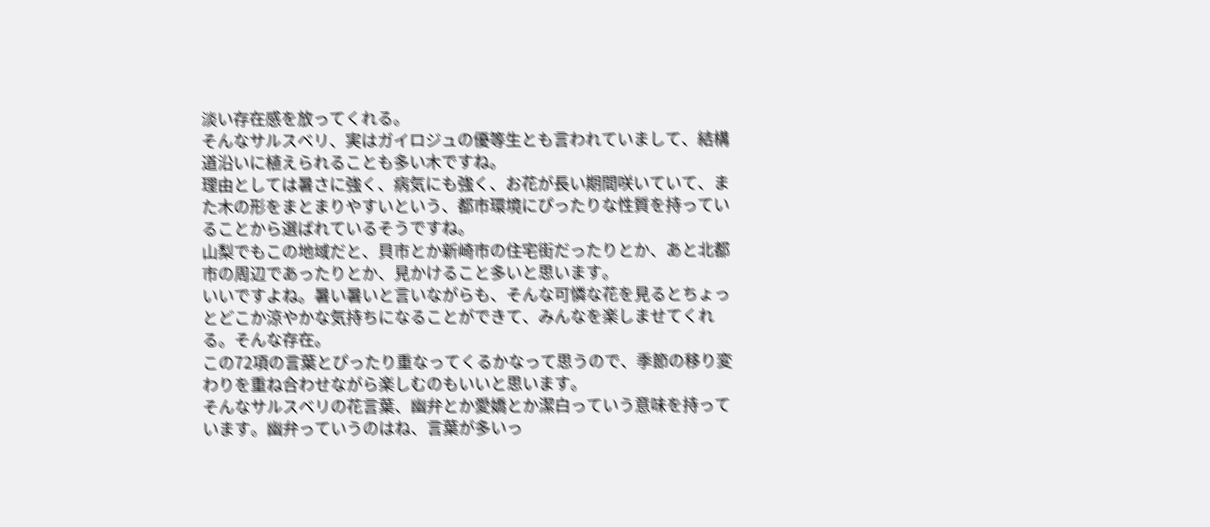淡い存在感を放ってくれる。
そんなサルスベリ、実はガイロジュの優等生とも言われていまして、結構道沿いに植えられることも多い木ですね。
理由としては暑さに強く、病気にも強く、お花が長い期間咲いていて、また木の形をまとまりやすいという、都市環境にぴったりな性質を持っていることから選ばれているそうですね。
山梨でもこの地域だと、貝市とか新崎市の住宅街だったりとか、あと北都市の周辺であったりとか、見かけること多いと思います。
いいですよね。暑い暑いと言いながらも、そんな可憐な花を見るとちょっとどこか涼やかな気持ちになることができて、みんなを楽しませてくれる。そんな存在。
この72項の言葉とぴったり重なってくるかなって思うので、季節の移り変わりを重ね合わせながら楽しむのもいいと思います。
そんなサルスベリの花言葉、幽弁とか愛嬌とか潔白っていう意味を持っています。幽弁っていうのはね、言葉が多いっ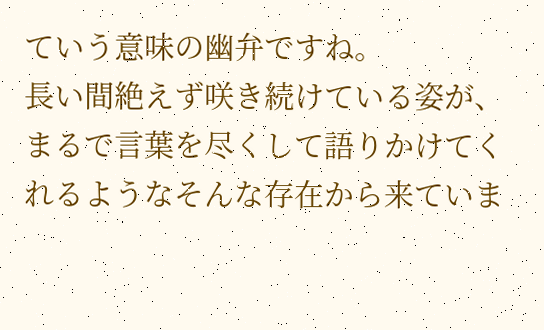ていう意味の幽弁ですね。
長い間絶えず咲き続けている姿が、まるで言葉を尽くして語りかけてくれるようなそんな存在から来ていま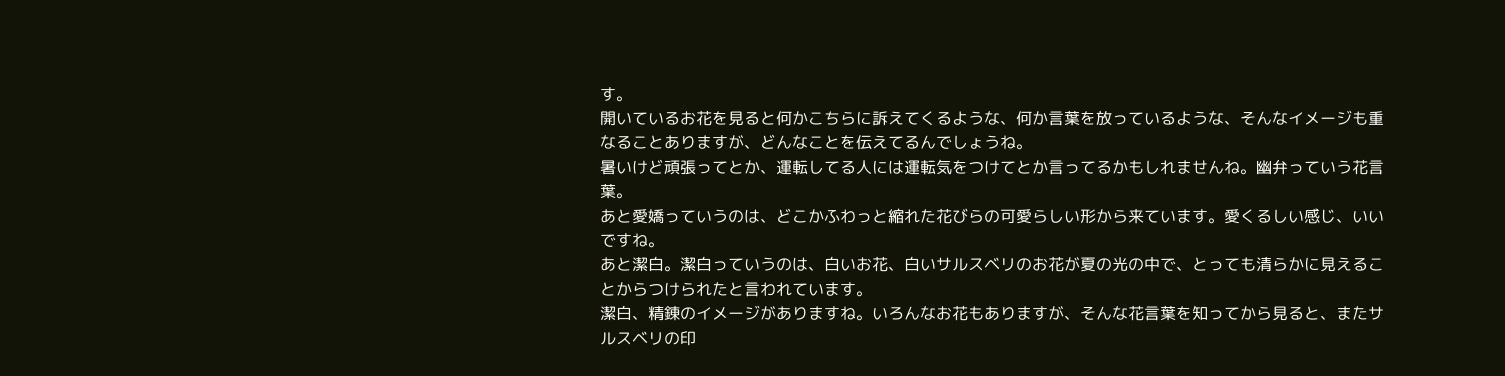す。
開いているお花を見ると何かこちらに訴えてくるような、何か言葉を放っているような、そんなイメージも重なることありますが、どんなことを伝えてるんでしょうね。
暑いけど頑張ってとか、運転してる人には運転気をつけてとか言ってるかもしれませんね。幽弁っていう花言葉。
あと愛嬌っていうのは、どこかふわっと縮れた花びらの可愛らしい形から来ています。愛くるしい感じ、いいですね。
あと潔白。潔白っていうのは、白いお花、白いサルスベリのお花が夏の光の中で、とっても清らかに見えることからつけられたと言われています。
潔白、精錬のイメージがありますね。いろんなお花もありますが、そんな花言葉を知ってから見ると、またサルスベリの印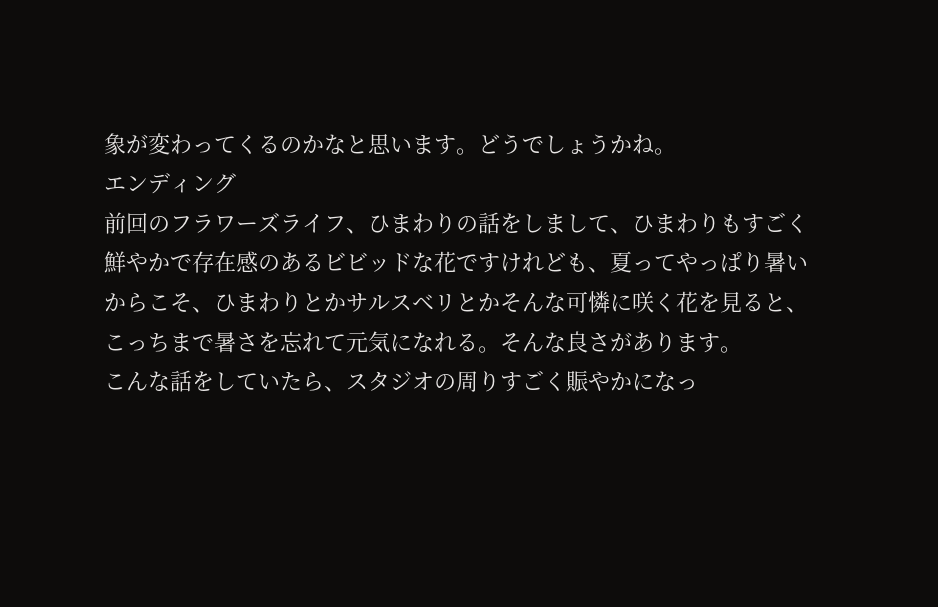象が変わってくるのかなと思います。どうでしょうかね。
エンディング
前回のフラワーズライフ、ひまわりの話をしまして、ひまわりもすごく鮮やかで存在感のあるビビッドな花ですけれども、夏ってやっぱり暑いからこそ、ひまわりとかサルスベリとかそんな可憐に咲く花を見ると、こっちまで暑さを忘れて元気になれる。そんな良さがあります。
こんな話をしていたら、スタジオの周りすごく賑やかになっ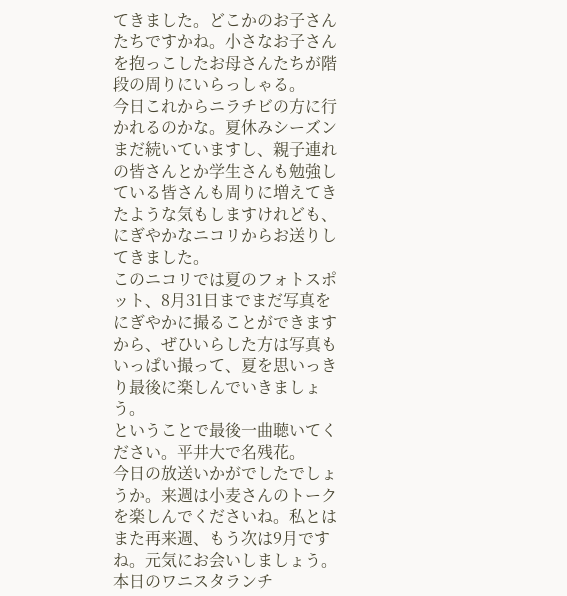てきました。どこかのお子さんたちですかね。小さなお子さんを抱っこしたお母さんたちが階段の周りにいらっしゃる。
今日これからニラチビの方に行かれるのかな。夏休みシーズンまだ続いていますし、親子連れの皆さんとか学生さんも勉強している皆さんも周りに増えてきたような気もしますけれども、にぎやかなニコリからお送りしてきました。
このニコリでは夏のフォトスポット、8月31日までまだ写真をにぎやかに撮ることができますから、ぜひいらした方は写真もいっぱい撮って、夏を思いっきり最後に楽しんでいきましょう。
ということで最後一曲聴いてください。平井大で名残花。
今日の放送いかがでしたでしょうか。来週は小麦さんのトークを楽しんでくださいね。私とはまた再来週、もう次は9月ですね。元気にお会いしましょう。
本日のワニスタランチ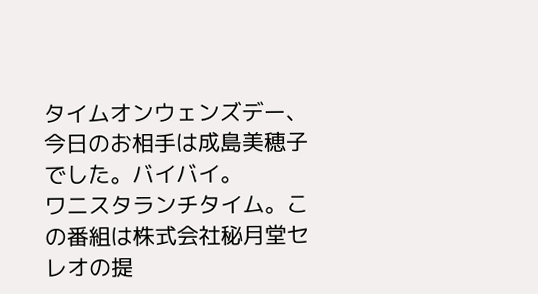タイムオンウェンズデー、今日のお相手は成島美穂子でした。バイバイ。
ワニスタランチタイム。この番組は株式会社秘月堂セレオの提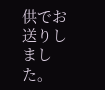供でお送りしました。